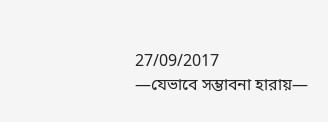27/09/2017
—যেভাবে সম্ভাবনা হারায়—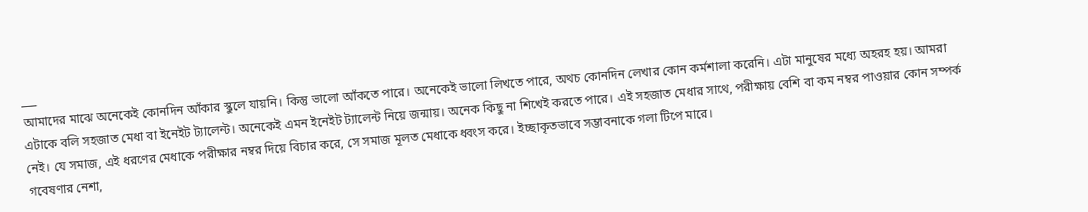___
আমাদের মাঝে অনেকেই কোনদিন আঁকার স্কুলে যায়নি। কিন্তু ভালো আঁকতে পারে। অনেকেই ভালো লিখতে পারে, অথচ কোনদিন লেখার কোন কর্মশালা করেনি। এটা মানুষের মধ্যে অহরহ হয়। আমরা এটাকে বলি সহজাত মেধা বা ইনেইট ট্যালেন্ট। অনেকেই এমন ইনেইট ট্যালেন্ট নিয়ে জন্মায়। অনেক কিছু না শিখেই করতে পারে। এই সহজাত মেধার সাথে, পরীক্ষায় বেশি বা কম নম্বর পাওয়ার কোন সম্পর্ক নেই। যে সমাজ, এই ধরণের মেধাকে পরীক্ষার নম্বর দিয়ে বিচার করে, সে সমাজ মূলত মেধাকে ধ্বংস করে। ইচ্ছাকৃতভাবে সম্ভাবনাকে গলা টিপে মারে।
গবেষণার নেশা,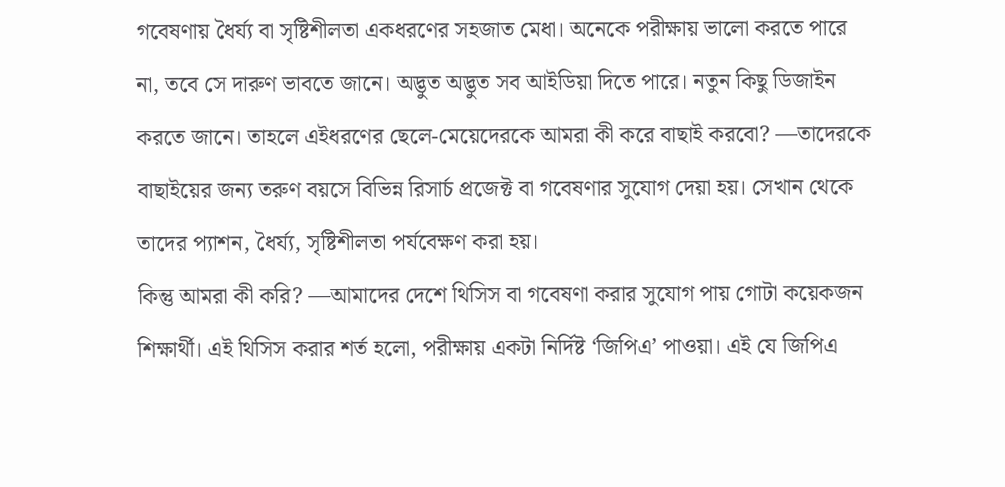গবেষণায় ধৈর্য্য বা সৃষ্টিশীলতা একধরণের সহজাত মেধা। অনেকে পরীক্ষায় ভালো করতে পারে না, তবে সে দারুণ ভাবতে জানে। অদ্ভুত অদ্ভুত সব আইডিয়া দিতে পারে। নতুন কিছু ডিজাইন করতে জানে। তাহলে এইধরণের ছেলে-মেয়েদেরকে আমরা কী করে বাছাই করবো? —তাদেরকে বাছাইয়ের জন্য তরুণ বয়সে বিভিন্ন রিসার্চ প্রজেক্ট বা গবেষণার সুযোগ দেয়া হয়। সেখান থেকে তাদের প্যাশন, ধৈর্য্য, সৃষ্টিশীলতা পর্যবেক্ষণ করা হয়।
কিন্তু আমরা কী করি? —আমাদের দেশে থিসিস বা গবেষণা করার সুযোগ পায় গোটা কয়েকজন শিক্ষার্থী। এই থিসিস করার শর্ত হলো, পরীক্ষায় একটা নির্দিষ্ট ‘জিপিএ’ পাওয়া। এই যে জিপিএ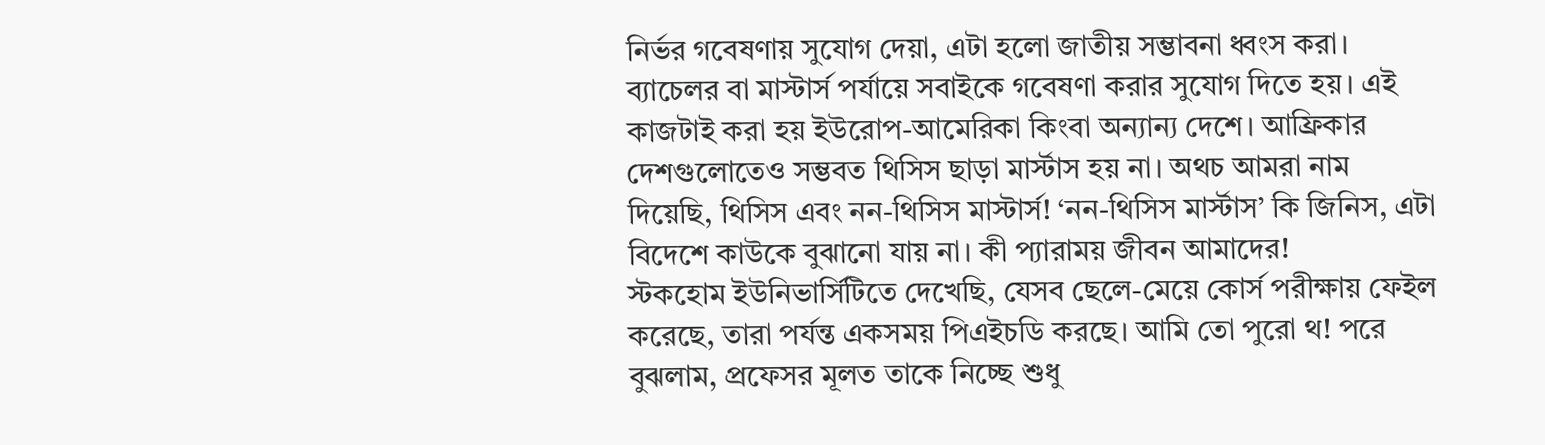নির্ভর গবেষণায় সুযোগ দেয়া, এটা হলো জাতীয় সম্ভাবনা ধ্বংস করা। ব্যাচেলর বা মাস্টার্স পর্যায়ে সবাইকে গবেষণা করার সুযোগ দিতে হয়। এই কাজটাই করা হয় ইউরোপ-আমেরিকা কিংবা অন্যান্য দেশে। আফ্রিকার দেশগুলোতেও সম্ভবত থিসিস ছাড়া মার্স্টাস হয় না। অথচ আমরা নাম দিয়েছি, থিসিস এবং নন-থিসিস মাস্টার্স! ‘নন-থিসিস মার্স্টাস’ কি জিনিস, এটা বিদেশে কাউকে বুঝানো যায় না। কী প্যারাময় জীবন আমাদের!
স্টকহোম ইউনিভার্সিটিতে দেখেছি, যেসব ছেলে-মেয়ে কোর্স পরীক্ষায় ফেইল করেছে, তারা পর্যন্ত একসময় পিএইচডি করছে। আমি তো পুরো থ! পরে বুঝলাম, প্রফেসর মূলত তাকে নিচ্ছে শুধু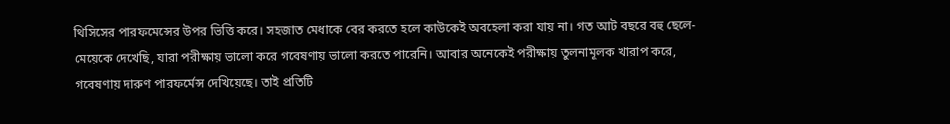থিসিসের পারফমেন্সের উপর ভিত্তি করে। সহজাত মেধাকে বের করতে হলে কাউকেই অবহেলা করা যায় না। গত আট বছরে বহু ছেলে-মেয়েকে দেখেছি, যারা পরীক্ষায় ভালো করে গবেষণায় ভালো করতে পারেনি। আবার অনেকেই পরীক্ষায় তুলনামূলক খারাপ করে, গবেষণায় দারুণ পারফর্মেন্স দেখিয়েছে। তাই প্রতিটি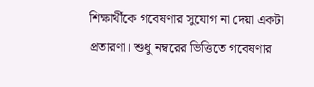শিক্ষার্থীকে গবেষণার সুযোগ না দেয়া একটা প্রতারণা। শুধু নম্বরের ভিত্তিতে গবেষণার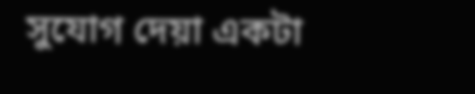সুযোগ দেয়া একটা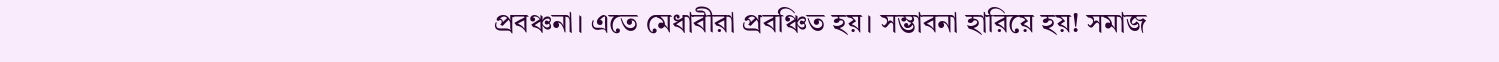প্রবঞ্চনা। এতে মেধাবীরা প্রবঞ্চিত হয়। সম্ভাবনা হারিয়ে হয়! সমাজ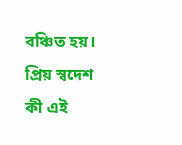বঞ্চিত হয়।
প্রিয় স্বদেশ কী এই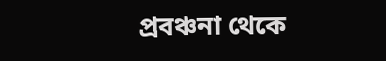প্রবঞ্চনা থেকে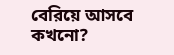বেরিয়ে আসবে কখনো?